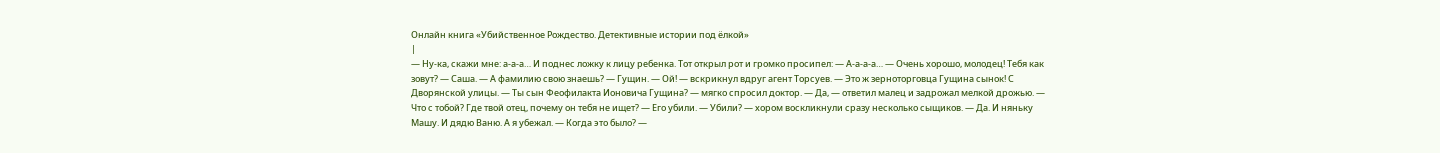Онлайн книга «Убийственное Рождество. Детективные истории под ёлкой»
|
— Ну-ка, скажи мне: а-а-а… И поднес ложку к лицу ребенка. Тот открыл рот и громко просипел: — А-а-а-а… — Очень хорошо, молодец! Тебя как зовут? — Саша. — А фамилию свою знаешь? — Гущин. — Ой! — вскрикнул вдруг агент Торсуев. — Это ж зерноторговца Гущина сынок! С Дворянской улицы. — Ты сын Феофилакта Ионовича Гущина? — мягко спросил доктор. — Да, — ответил малец и задрожал мелкой дрожью. — Что с тобой? Где твой отец, почему он тебя не ищет? — Его убили. — Убили? — хором воскликнули сразу несколько сыщиков. — Да. И няньку Машу. И дядю Ваню. А я убежал. — Когда это было? —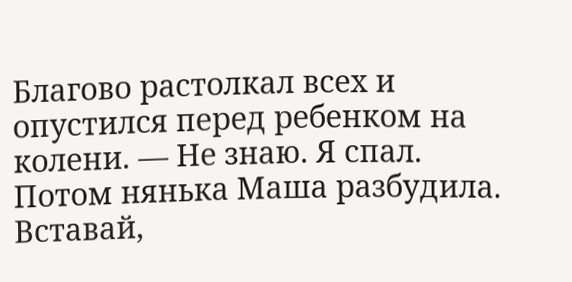Благово растолкал всех и опустился перед ребенком на колени. — Не знаю. Я спал. Потом нянька Маша разбудила. Вставай,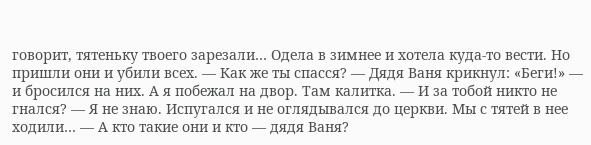говорит, тятеньку твоего зарезали… Одела в зимнее и хотела куда-то вести. Но пришли они и убили всех. — Как же ты спасся? — Дядя Ваня крикнул: «Беги!» — и бросился на них. А я побежал на двор. Там калитка. — И за тобой никто не гнался? — Я не знаю. Испугался и не оглядывался до церкви. Мы с тятей в нее ходили… — А кто такие они и кто — дядя Ваня?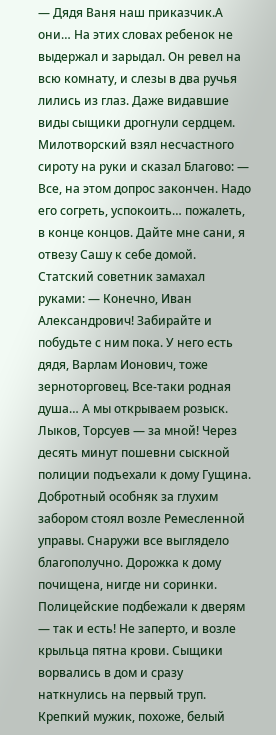— Дядя Ваня наш приказчик.А они… На этих словах ребенок не выдержал и зарыдал. Он ревел на всю комнату, и слезы в два ручья лились из глаз. Даже видавшие виды сыщики дрогнули сердцем. Милотворский взял несчастного сироту на руки и сказал Благово: — Все, на этом допрос закончен. Надо его согреть, успокоить… пожалеть, в конце концов. Дайте мне сани, я отвезу Сашу к себе домой. Статский советник замахал руками: — Конечно, Иван Александрович! Забирайте и побудьте с ним пока. У него есть дядя, Варлам Ионович, тоже зерноторговец. Все-таки родная душа… А мы открываем розыск. Лыков, Торсуев — за мной! Через десять минут пошевни сыскной полиции подъехали к дому Гущина. Добротный особняк за глухим забором стоял возле Ремесленной управы. Снаружи все выглядело благополучно. Дорожка к дому почищена, нигде ни соринки. Полицейские подбежали к дверям — так и есть! Не заперто, и возле крыльца пятна крови. Сыщики ворвались в дом и сразу наткнулись на первый труп. Крепкий мужик, похоже, белый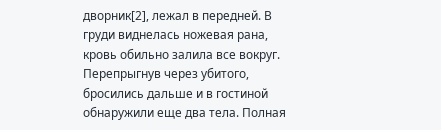дворник[2], лежал в передней. В груди виднелась ножевая рана, кровь обильно залила все вокруг. Перепрыгнув через убитого, бросились дальше и в гостиной обнаружили еще два тела. Полная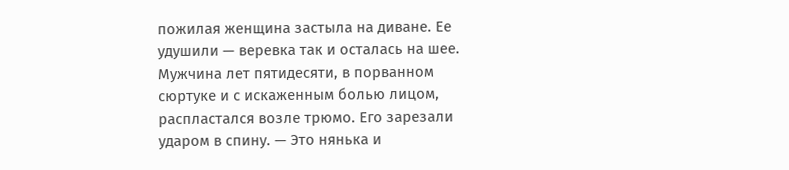пожилая женщина застыла на диване. Ее удушили — веревка так и осталась на шее. Мужчина лет пятидесяти, в порванном сюртуке и с искаженным болью лицом, распластался возле трюмо. Его зарезали ударом в спину. — Это нянька и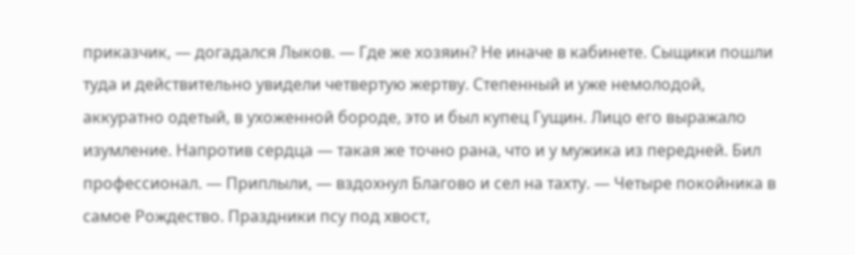приказчик, — догадался Лыков. — Где же хозяин? Не иначе в кабинете. Сыщики пошли туда и действительно увидели четвертую жертву. Степенный и уже немолодой, аккуратно одетый, в ухоженной бороде, это и был купец Гущин. Лицо его выражало изумление. Напротив сердца — такая же точно рана, что и у мужика из передней. Бил профессионал. — Приплыли, — вздохнул Благово и сел на тахту. — Четыре покойника в самое Рождество. Праздники псу под хвост,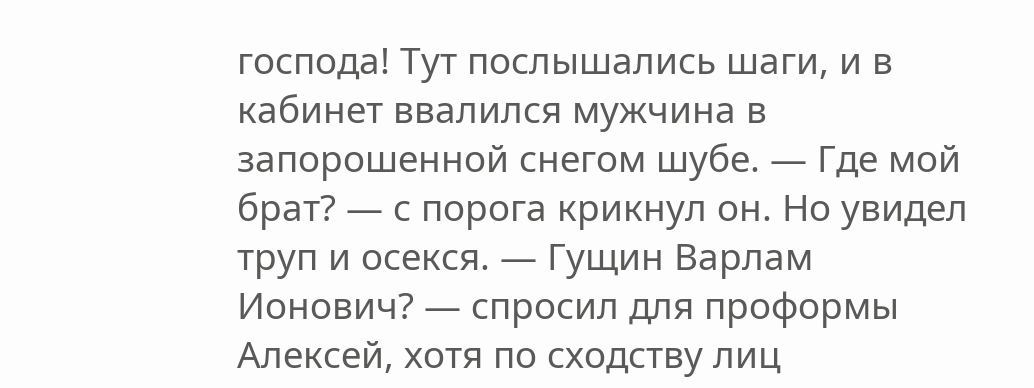господа! Тут послышались шаги, и в кабинет ввалился мужчина в запорошенной снегом шубе. — Где мой брат? — с порога крикнул он. Но увидел труп и осекся. — Гущин Варлам Ионович? — спросил для проформы Алексей, хотя по сходству лиц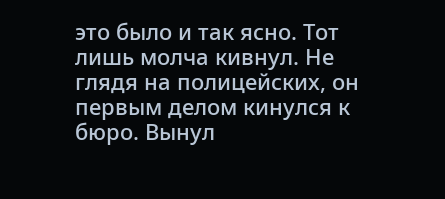это было и так ясно. Тот лишь молча кивнул. Не глядя на полицейских, он первым делом кинулся к бюро. Вынул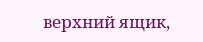верхний ящик,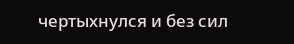чертыхнулся и без сил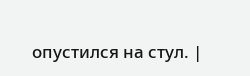опустился на стул. |